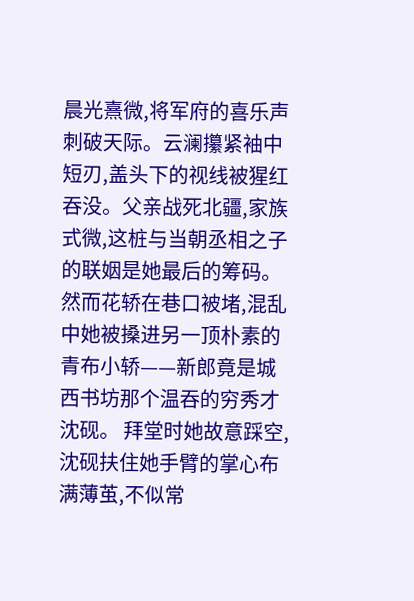晨光熹微,将军府的喜乐声刺破天际。云澜攥紧袖中短刃,盖头下的视线被猩红吞没。父亲战死北疆,家族式微,这桩与当朝丞相之子的联姻是她最后的筹码。然而花轿在巷口被堵,混乱中她被搡进另一顶朴素的青布小轿——新郎竟是城西书坊那个温吞的穷秀才沈砚。 拜堂时她故意踩空,沈砚扶住她手臂的掌心布满薄茧,不似常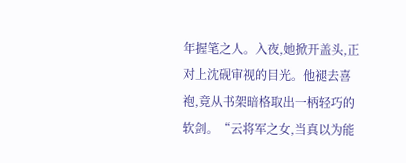年握笔之人。入夜,她掀开盖头,正对上沈砚审视的目光。他褪去喜袍,竟从书架暗格取出一柄轻巧的软剑。“云将军之女,当真以为能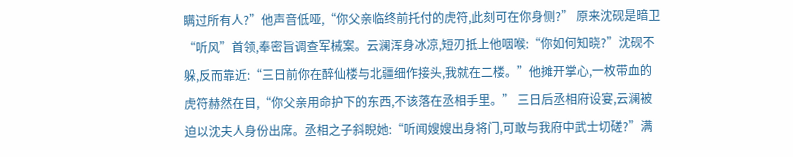瞒过所有人?”他声音低哑,“你父亲临终前托付的虎符,此刻可在你身侧?” 原来沈砚是暗卫“听风”首领,奉密旨调查军械案。云澜浑身冰凉,短刃抵上他咽喉:“你如何知晓?”沈砚不躲,反而靠近:“三日前你在醉仙楼与北疆细作接头,我就在二楼。”他摊开掌心,一枚带血的虎符赫然在目,“你父亲用命护下的东西,不该落在丞相手里。” 三日后丞相府设宴,云澜被迫以沈夫人身份出席。丞相之子斜睨她:“听闻嫂嫂出身将门,可敢与我府中武士切磋?”满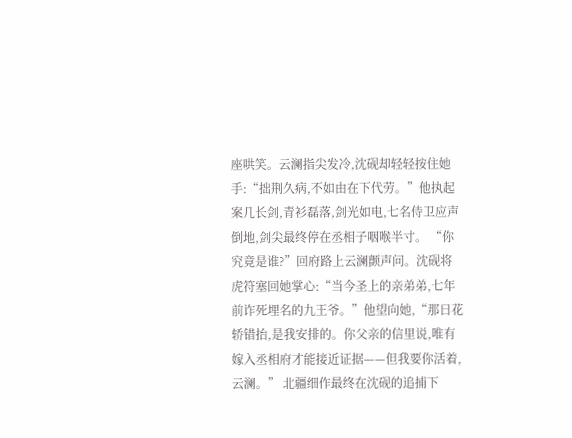座哄笑。云澜指尖发冷,沈砚却轻轻按住她手:“拙荆久病,不如由在下代劳。”他执起案几长剑,青衫磊落,剑光如电,七名侍卫应声倒地,剑尖最终停在丞相子咽喉半寸。 “你究竟是谁?”回府路上云澜颤声问。沈砚将虎符塞回她掌心:“当今圣上的亲弟弟,七年前诈死埋名的九王爷。”他望向她,“那日花轿错抬,是我安排的。你父亲的信里说,唯有嫁入丞相府才能接近证据——但我要你活着,云澜。” 北疆细作最终在沈砚的追捕下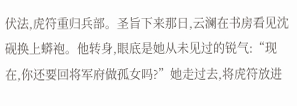伏法,虎符重归兵部。圣旨下来那日,云澜在书房看见沈砚换上蟒袍。他转身,眼底是她从未见过的锐气:“现在,你还要回将军府做孤女吗?”她走过去,将虎符放进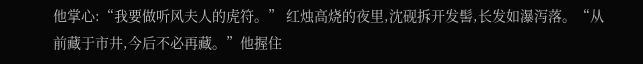他掌心:“我要做听风夫人的虎符。” 红烛高烧的夜里,沈砚拆开发髻,长发如瀑泻落。“从前藏于市井,今后不必再藏。”他握住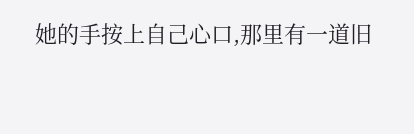她的手按上自己心口,那里有一道旧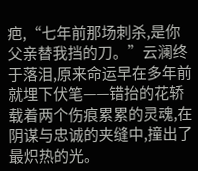疤,“七年前那场刺杀,是你父亲替我挡的刀。”云澜终于落泪,原来命运早在多年前就埋下伏笔——错抬的花轿载着两个伤痕累累的灵魂,在阴谋与忠诚的夹缝中,撞出了最炽热的光。